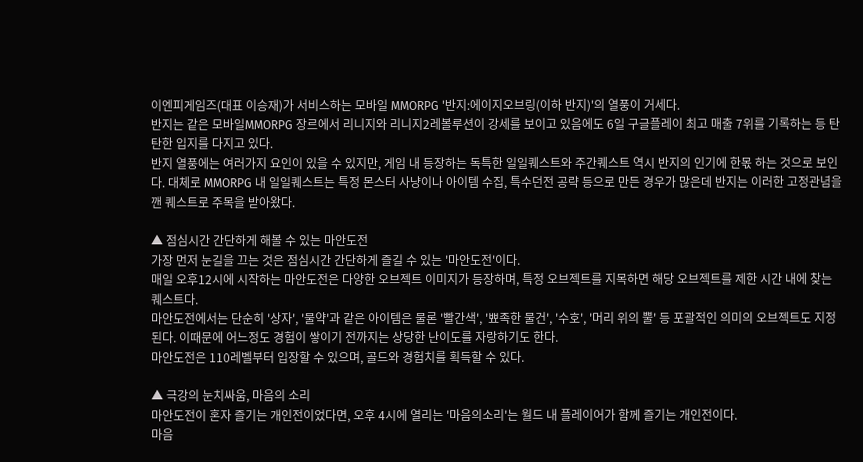이엔피게임즈(대표 이승재)가 서비스하는 모바일 MMORPG '반지:에이지오브링(이하 반지)'의 열풍이 거세다.
반지는 같은 모바일MMORPG 장르에서 리니지와 리니지2레볼루션이 강세를 보이고 있음에도 6일 구글플레이 최고 매출 7위를 기록하는 등 탄탄한 입지를 다지고 있다.
반지 열풍에는 여러가지 요인이 있을 수 있지만, 게임 내 등장하는 독특한 일일퀘스트와 주간퀘스트 역시 반지의 인기에 한몫 하는 것으로 보인다. 대체로 MMORPG 내 일일퀘스트는 특정 몬스터 사냥이나 아이템 수집, 특수던전 공략 등으로 만든 경우가 많은데 반지는 이러한 고정관념을 깬 퀘스트로 주목을 받아왔다.

▲ 점심시간 간단하게 해볼 수 있는 마안도전
가장 먼저 눈길을 끄는 것은 점심시간 간단하게 즐길 수 있는 '마안도전'이다.
매일 오후12시에 시작하는 마안도전은 다양한 오브젝트 이미지가 등장하며, 특정 오브젝트를 지목하면 해당 오브젝트를 제한 시간 내에 찾는 퀘스트다.
마안도전에서는 단순히 '상자', '물약'과 같은 아이템은 물론 '빨간색', '뾰족한 물건', '수호', '머리 위의 뿔' 등 포괄적인 의미의 오브젝트도 지정된다. 이때문에 어느정도 경험이 쌓이기 전까지는 상당한 난이도를 자랑하기도 한다.
마안도전은 110레벨부터 입장할 수 있으며, 골드와 경험치를 획득할 수 있다.

▲ 극강의 눈치싸움, 마음의 소리
마안도전이 혼자 즐기는 개인전이었다면, 오후 4시에 열리는 '마음의소리'는 월드 내 플레이어가 함께 즐기는 개인전이다.
마음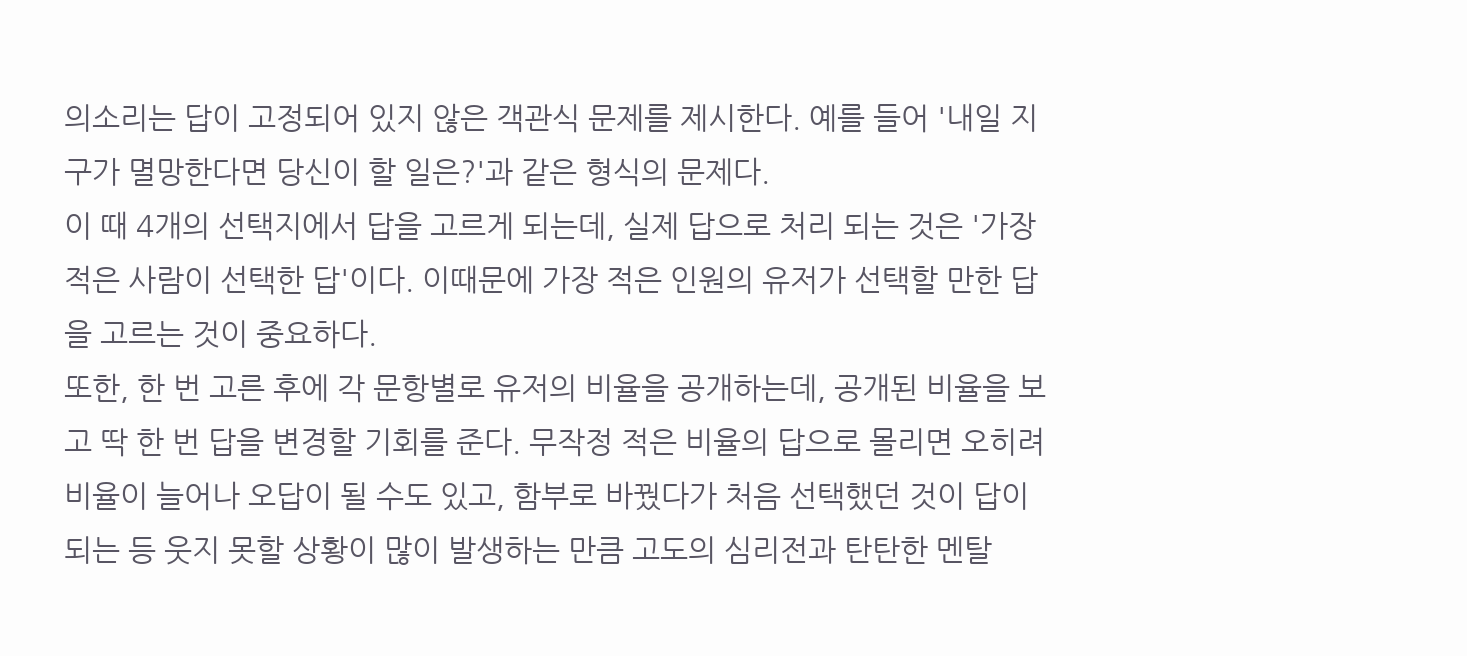의소리는 답이 고정되어 있지 않은 객관식 문제를 제시한다. 예를 들어 '내일 지구가 멸망한다면 당신이 할 일은?'과 같은 형식의 문제다.
이 때 4개의 선택지에서 답을 고르게 되는데, 실제 답으로 처리 되는 것은 '가장 적은 사람이 선택한 답'이다. 이때문에 가장 적은 인원의 유저가 선택할 만한 답을 고르는 것이 중요하다.
또한, 한 번 고른 후에 각 문항별로 유저의 비율을 공개하는데, 공개된 비율을 보고 딱 한 번 답을 변경할 기회를 준다. 무작정 적은 비율의 답으로 몰리면 오히려 비율이 늘어나 오답이 될 수도 있고, 함부로 바꿨다가 처음 선택했던 것이 답이 되는 등 웃지 못할 상황이 많이 발생하는 만큼 고도의 심리전과 탄탄한 멘탈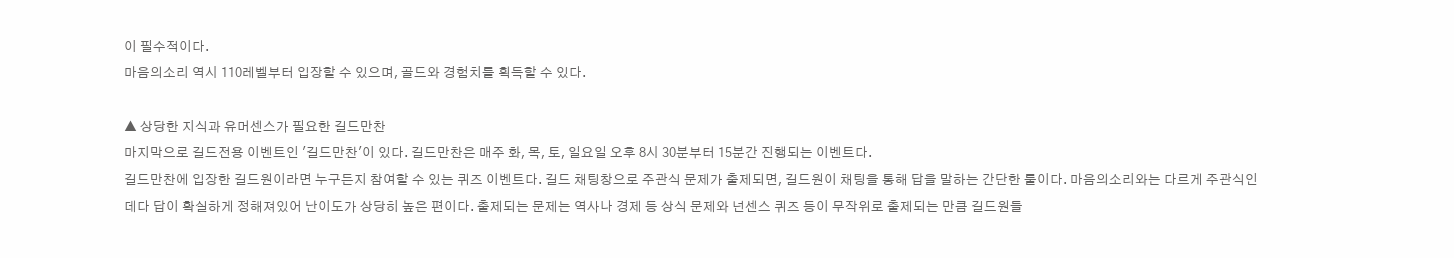이 필수적이다.
마음의소리 역시 110레벨부터 입장할 수 있으며, 골드와 경험치를 획득할 수 있다.

▲ 상당한 지식과 유머센스가 필요한 길드만찬
마지막으로 길드전용 이벤트인 '길드만찬'이 있다. 길드만찬은 매주 화, 목, 토, 일요일 오후 8시 30분부터 15분간 진행되는 이벤트다.
길드만찬에 입장한 길드원이라면 누구든지 참여할 수 있는 퀴즈 이벤트다. 길드 채팅창으로 주관식 문제가 출제되면, 길드원이 채팅을 통해 답을 말하는 간단한 룰이다. 마음의소리와는 다르게 주관식인데다 답이 확실하게 정해져있어 난이도가 상당히 높은 편이다. 출제되는 문제는 역사나 경제 등 상식 문제와 넌센스 퀴즈 등이 무작위로 출제되는 만큼 길드원들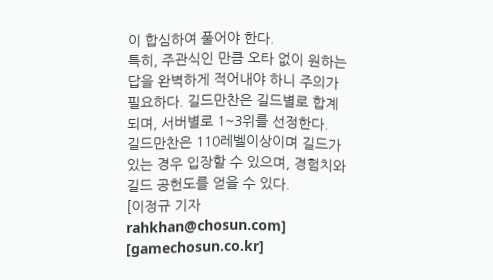이 합심하여 풀어야 한다.
특히, 주관식인 만큼 오타 없이 원하는 답을 완벽하게 적어내야 하니 주의가 필요하다. 길드만찬은 길드별로 합계되며, 서버별로 1~3위를 선정한다.
길드만찬은 110레벨이상이며 길드가 있는 경우 입장할 수 있으며, 경험치와 길드 공헌도를 얻을 수 있다.
[이정규 기자 rahkhan@chosun.com] [gamechosun.co.kr]